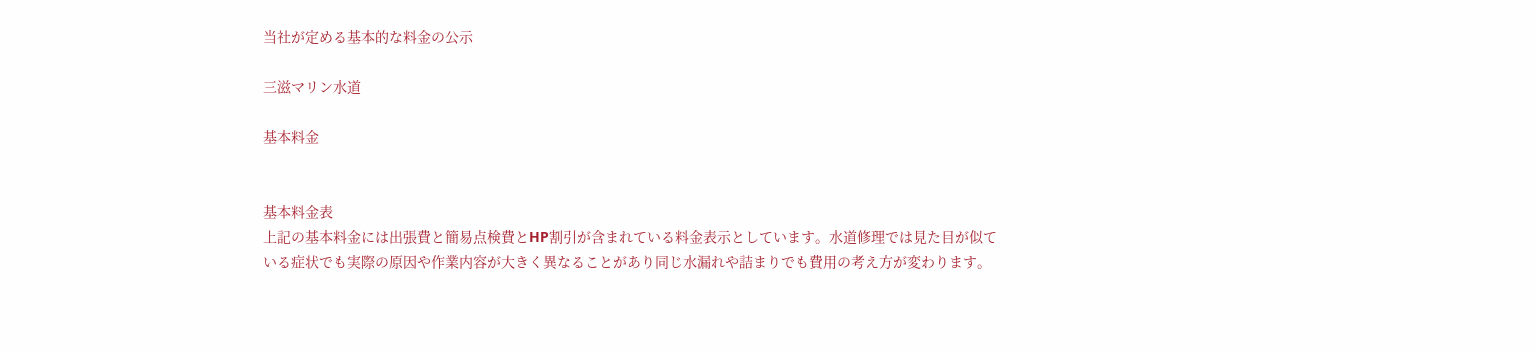当社が定める基本的な料金の公示

三滋マリン水道

基本料金


基本料金表
上記の基本料金には出張費と簡易点検費とHP割引が含まれている料金表示としています。水道修理では見た目が似ている症状でも実際の原因や作業内容が大きく異なることがあり同じ水漏れや詰まりでも費用の考え方が変わります。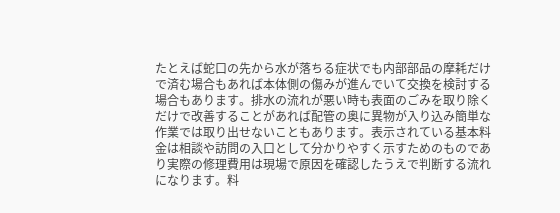たとえば蛇口の先から水が落ちる症状でも内部部品の摩耗だけで済む場合もあれば本体側の傷みが進んでいて交換を検討する場合もあります。排水の流れが悪い時も表面のごみを取り除くだけで改善することがあれば配管の奥に異物が入り込み簡単な作業では取り出せないこともあります。表示されている基本料金は相談や訪問の入口として分かりやすく示すためのものであり実際の修理費用は現場で原因を確認したうえで判断する流れになります。料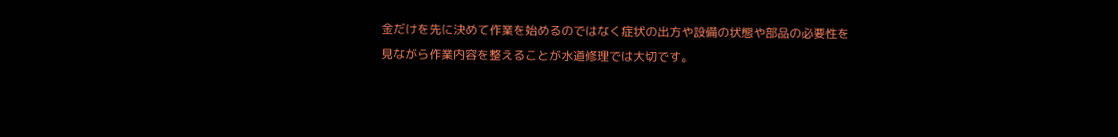金だけを先に決めて作業を始めるのではなく症状の出方や設備の状態や部品の必要性を見ながら作業内容を整えることが水道修理では大切です。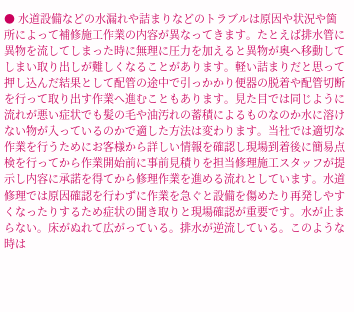● 水道設備などの水漏れや詰まりなどのトラブルは原因や状況や箇所によって補修施工作業の内容が異なってきます。たとえば排水管に異物を流してしまった時に無理に圧力を加えると異物が奥へ移動してしまい取り出しが難しくなることがあります。軽い詰まりだと思って押し込んだ結果として配管の途中で引っかかり便器の脱着や配管切断を行って取り出す作業へ進むこともあります。見た目では同じように流れが悪い症状でも髪の毛や油汚れの蓄積によるものなのか水に溶けない物が入っているのかで適した方法は変わります。当社では適切な作業を行うためにお客様から詳しい情報を確認し現場到着後に簡易点検を行ってから作業開始前に事前見積りを担当修理施工スタッフが提示し内容に承諾を得てから修理作業を進める流れとしています。水道修理では原因確認を行わずに作業を急ぐと設備を傷めたり再発しやすくなったりするため症状の聞き取りと現場確認が重要です。水が止まらない。床がぬれて広がっている。排水が逆流している。このような時は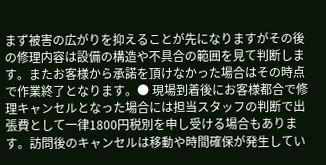まず被害の広がりを抑えることが先になりますがその後の修理内容は設備の構造や不具合の範囲を見て判断します。またお客様から承諾を頂けなかった場合はその時点で作業終了となります。● 現場到着後にお客様都合で修理キャンセルとなった場合には担当スタッフの判断で出張費として一律1800円税別を申し受ける場合もあります。訪問後のキャンセルは移動や時間確保が発生してい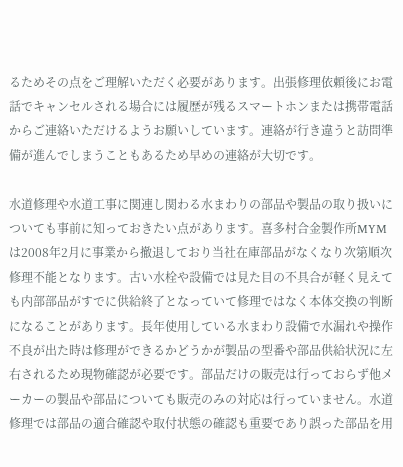るためその点をご理解いただく必要があります。出張修理依頼後にお電話でキャンセルされる場合には履歴が残るスマートホンまたは携帯電話からご連絡いただけるようお願いしています。連絡が行き違うと訪問準備が進んでしまうこともあるため早めの連絡が大切です。

水道修理や水道工事に関連し関わる水まわりの部品や製品の取り扱いについても事前に知っておきたい点があります。喜多村合金製作所MYMは2008年2月に事業から撤退しており当社在庫部品がなくなり次第順次修理不能となります。古い水栓や設備では見た目の不具合が軽く見えても内部部品がすでに供給終了となっていて修理ではなく本体交換の判断になることがあります。長年使用している水まわり設備で水漏れや操作不良が出た時は修理ができるかどうかが製品の型番や部品供給状況に左右されるため現物確認が必要です。部品だけの販売は行っておらず他メーカーの製品や部品についても販売のみの対応は行っていません。水道修理では部品の適合確認や取付状態の確認も重要であり誤った部品を用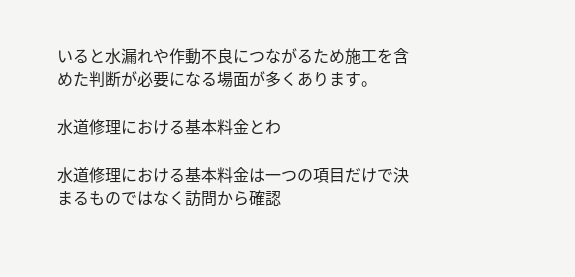いると水漏れや作動不良につながるため施工を含めた判断が必要になる場面が多くあります。

水道修理における基本料金とわ

水道修理における基本料金は一つの項目だけで決まるものではなく訪問から確認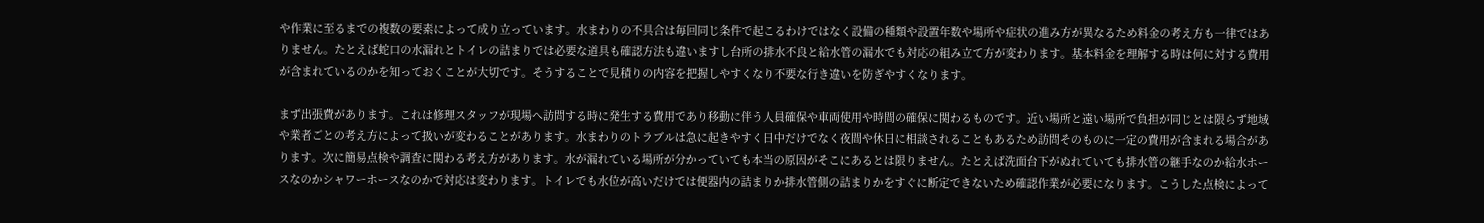や作業に至るまでの複数の要素によって成り立っています。水まわりの不具合は毎回同じ条件で起こるわけではなく設備の種類や設置年数や場所や症状の進み方が異なるため料金の考え方も一律ではありません。たとえば蛇口の水漏れとトイレの詰まりでは必要な道具も確認方法も違いますし台所の排水不良と給水管の漏水でも対応の組み立て方が変わります。基本料金を理解する時は何に対する費用が含まれているのかを知っておくことが大切です。そうすることで見積りの内容を把握しやすくなり不要な行き違いを防ぎやすくなります。

まず出張費があります。これは修理スタッフが現場へ訪問する時に発生する費用であり移動に伴う人員確保や車両使用や時間の確保に関わるものです。近い場所と遠い場所で負担が同じとは限らず地域や業者ごとの考え方によって扱いが変わることがあります。水まわりのトラブルは急に起きやすく日中だけでなく夜間や休日に相談されることもあるため訪問そのものに一定の費用が含まれる場合があります。次に簡易点検や調査に関わる考え方があります。水が漏れている場所が分かっていても本当の原因がそこにあるとは限りません。たとえば洗面台下がぬれていても排水管の継手なのか給水ホースなのかシャワーホースなのかで対応は変わります。トイレでも水位が高いだけでは便器内の詰まりか排水管側の詰まりかをすぐに断定できないため確認作業が必要になります。こうした点検によって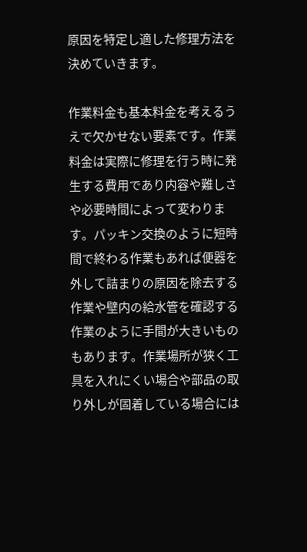原因を特定し適した修理方法を決めていきます。

作業料金も基本料金を考えるうえで欠かせない要素です。作業料金は実際に修理を行う時に発生する費用であり内容や難しさや必要時間によって変わります。パッキン交換のように短時間で終わる作業もあれば便器を外して詰まりの原因を除去する作業や壁内の給水管を確認する作業のように手間が大きいものもあります。作業場所が狭く工具を入れにくい場合や部品の取り外しが固着している場合には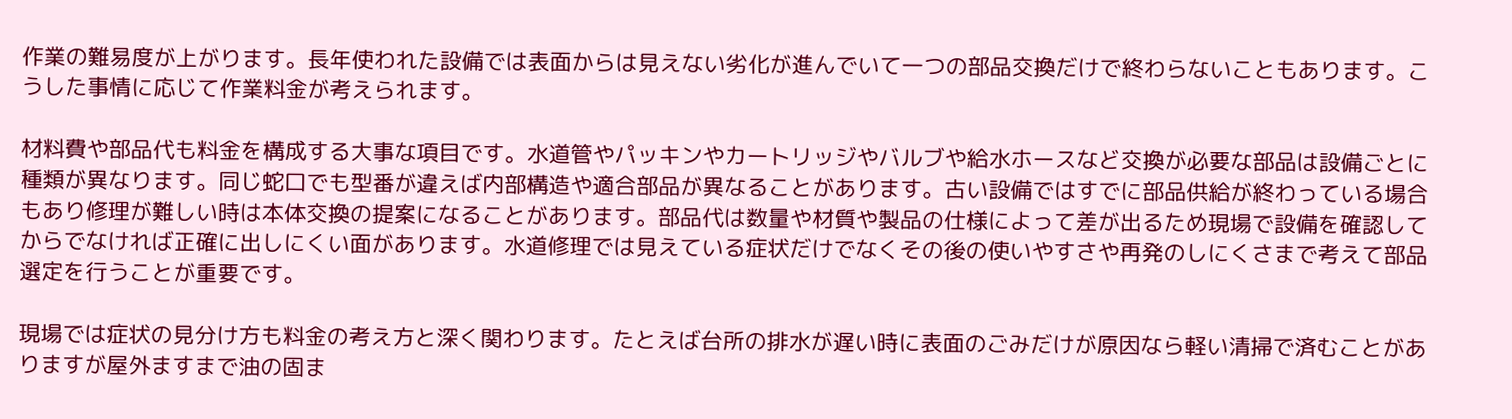作業の難易度が上がります。長年使われた設備では表面からは見えない劣化が進んでいて一つの部品交換だけで終わらないこともあります。こうした事情に応じて作業料金が考えられます。

材料費や部品代も料金を構成する大事な項目です。水道管やパッキンやカートリッジやバルブや給水ホースなど交換が必要な部品は設備ごとに種類が異なります。同じ蛇口でも型番が違えば内部構造や適合部品が異なることがあります。古い設備ではすでに部品供給が終わっている場合もあり修理が難しい時は本体交換の提案になることがあります。部品代は数量や材質や製品の仕様によって差が出るため現場で設備を確認してからでなければ正確に出しにくい面があります。水道修理では見えている症状だけでなくその後の使いやすさや再発のしにくさまで考えて部品選定を行うことが重要です。

現場では症状の見分け方も料金の考え方と深く関わります。たとえば台所の排水が遅い時に表面のごみだけが原因なら軽い清掃で済むことがありますが屋外ますまで油の固ま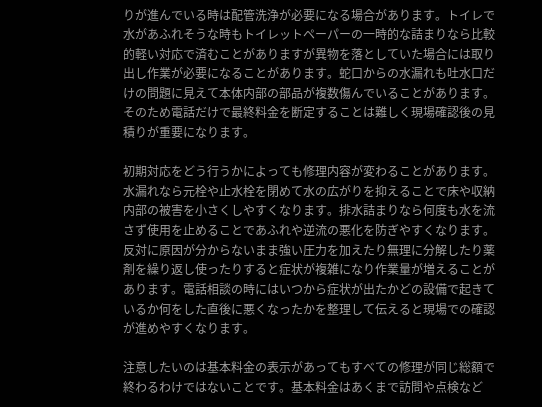りが進んでいる時は配管洗浄が必要になる場合があります。トイレで水があふれそうな時もトイレットペーパーの一時的な詰まりなら比較的軽い対応で済むことがありますが異物を落としていた場合には取り出し作業が必要になることがあります。蛇口からの水漏れも吐水口だけの問題に見えて本体内部の部品が複数傷んでいることがあります。そのため電話だけで最終料金を断定することは難しく現場確認後の見積りが重要になります。

初期対応をどう行うかによっても修理内容が変わることがあります。水漏れなら元栓や止水栓を閉めて水の広がりを抑えることで床や収納内部の被害を小さくしやすくなります。排水詰まりなら何度も水を流さず使用を止めることであふれや逆流の悪化を防ぎやすくなります。反対に原因が分からないまま強い圧力を加えたり無理に分解したり薬剤を繰り返し使ったりすると症状が複雑になり作業量が増えることがあります。電話相談の時にはいつから症状が出たかどの設備で起きているか何をした直後に悪くなったかを整理して伝えると現場での確認が進めやすくなります。

注意したいのは基本料金の表示があってもすべての修理が同じ総額で終わるわけではないことです。基本料金はあくまで訪問や点検など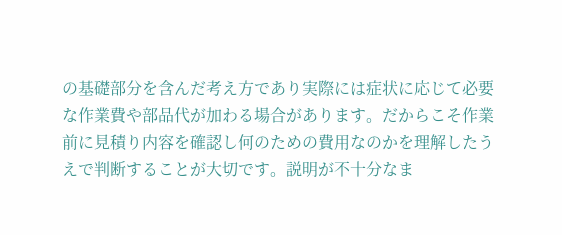の基礎部分を含んだ考え方であり実際には症状に応じて必要な作業費や部品代が加わる場合があります。だからこそ作業前に見積り内容を確認し何のための費用なのかを理解したうえで判断することが大切です。説明が不十分なま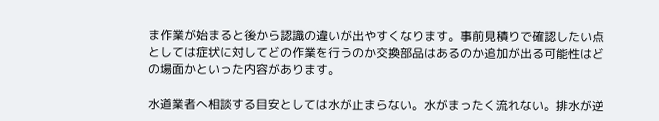ま作業が始まると後から認識の違いが出やすくなります。事前見積りで確認したい点としては症状に対してどの作業を行うのか交換部品はあるのか追加が出る可能性はどの場面かといった内容があります。

水道業者へ相談する目安としては水が止まらない。水がまったく流れない。排水が逆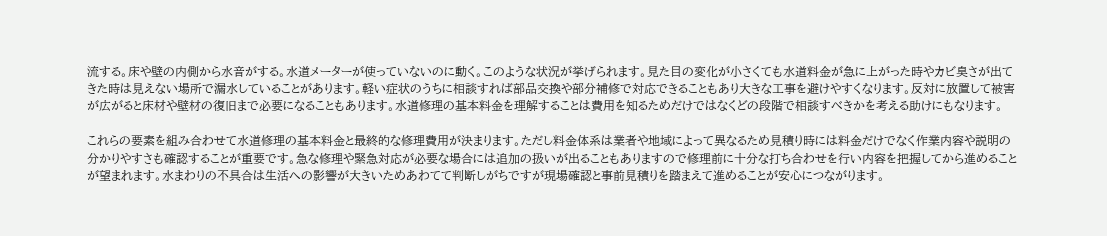流する。床や壁の内側から水音がする。水道メーターが使っていないのに動く。このような状況が挙げられます。見た目の変化が小さくても水道料金が急に上がった時やカビ臭さが出てきた時は見えない場所で漏水していることがあります。軽い症状のうちに相談すれば部品交換や部分補修で対応できることもあり大きな工事を避けやすくなります。反対に放置して被害が広がると床材や壁材の復旧まで必要になることもあります。水道修理の基本料金を理解することは費用を知るためだけではなくどの段階で相談すべきかを考える助けにもなります。

これらの要素を組み合わせて水道修理の基本料金と最終的な修理費用が決まります。ただし料金体系は業者や地域によって異なるため見積り時には料金だけでなく作業内容や説明の分かりやすさも確認することが重要です。急な修理や緊急対応が必要な場合には追加の扱いが出ることもありますので修理前に十分な打ち合わせを行い内容を把握してから進めることが望まれます。水まわりの不具合は生活への影響が大きいためあわてて判断しがちですが現場確認と事前見積りを踏まえて進めることが安心につながります。